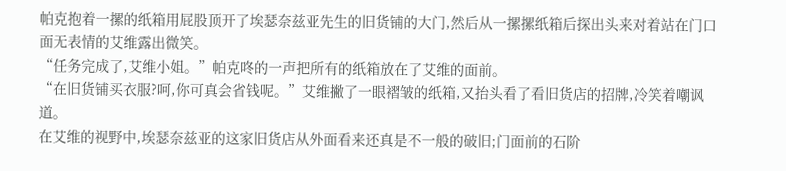帕克抱着一摞的纸箱用屁股顶开了埃瑟奈兹亚先生的旧货铺的大门,然后从一摞摞纸箱后探出头来对着站在门口面无表情的艾维露出微笑。
“任务完成了,艾维小姐。”帕克咚的一声把所有的纸箱放在了艾维的面前。
“在旧货铺买衣服?呵,你可真会省钱呢。”艾维撇了一眼褶皱的纸箱,又抬头看了看旧货店的招牌,冷笑着嘲讽道。
在艾维的视野中,埃瑟奈兹亚的这家旧货店从外面看来还真是不一般的破旧;门面前的石阶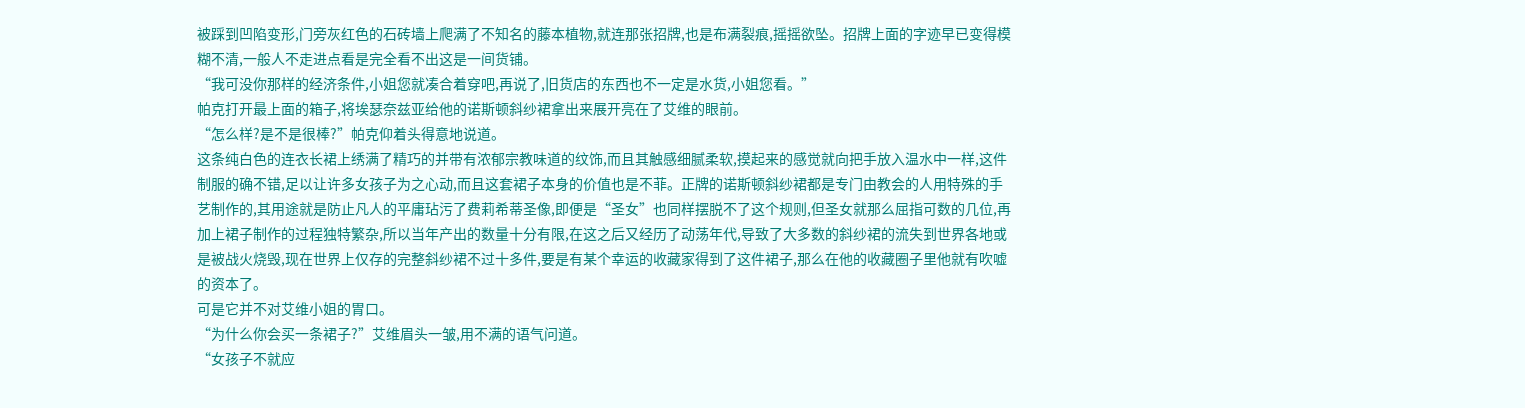被踩到凹陷变形,门旁灰红色的石砖墙上爬满了不知名的藤本植物,就连那张招牌,也是布满裂痕,摇摇欲坠。招牌上面的字迹早已变得模糊不清,一般人不走进点看是完全看不出这是一间货铺。
“我可没你那样的经济条件,小姐您就凑合着穿吧,再说了,旧货店的东西也不一定是水货,小姐您看。”
帕克打开最上面的箱子,将埃瑟奈兹亚给他的诺斯顿斜纱裙拿出来展开亮在了艾维的眼前。
“怎么样?是不是很棒?”帕克仰着头得意地说道。
这条纯白色的连衣长裙上绣满了精巧的并带有浓郁宗教味道的纹饰,而且其触感细腻柔软,摸起来的感觉就向把手放入温水中一样,这件制服的确不错,足以让许多女孩子为之心动,而且这套裙子本身的价值也是不菲。正牌的诺斯顿斜纱裙都是专门由教会的人用特殊的手艺制作的,其用途就是防止凡人的平庸玷污了费莉希蒂圣像,即便是“圣女”也同样摆脱不了这个规则,但圣女就那么屈指可数的几位,再加上裙子制作的过程独特繁杂,所以当年产出的数量十分有限,在这之后又经历了动荡年代,导致了大多数的斜纱裙的流失到世界各地或是被战火烧毁,现在世界上仅存的完整斜纱裙不过十多件,要是有某个幸运的收藏家得到了这件裙子,那么在他的收藏圈子里他就有吹嘘的资本了。
可是它并不对艾维小姐的胃口。
“为什么你会买一条裙子?”艾维眉头一皱,用不满的语气问道。
“女孩子不就应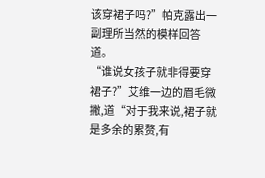该穿裙子吗?”帕克露出一副理所当然的模样回答道。
“谁说女孩子就非得要穿裙子?”艾维一边的眉毛微撇,道“对于我来说,裙子就是多余的累赘,有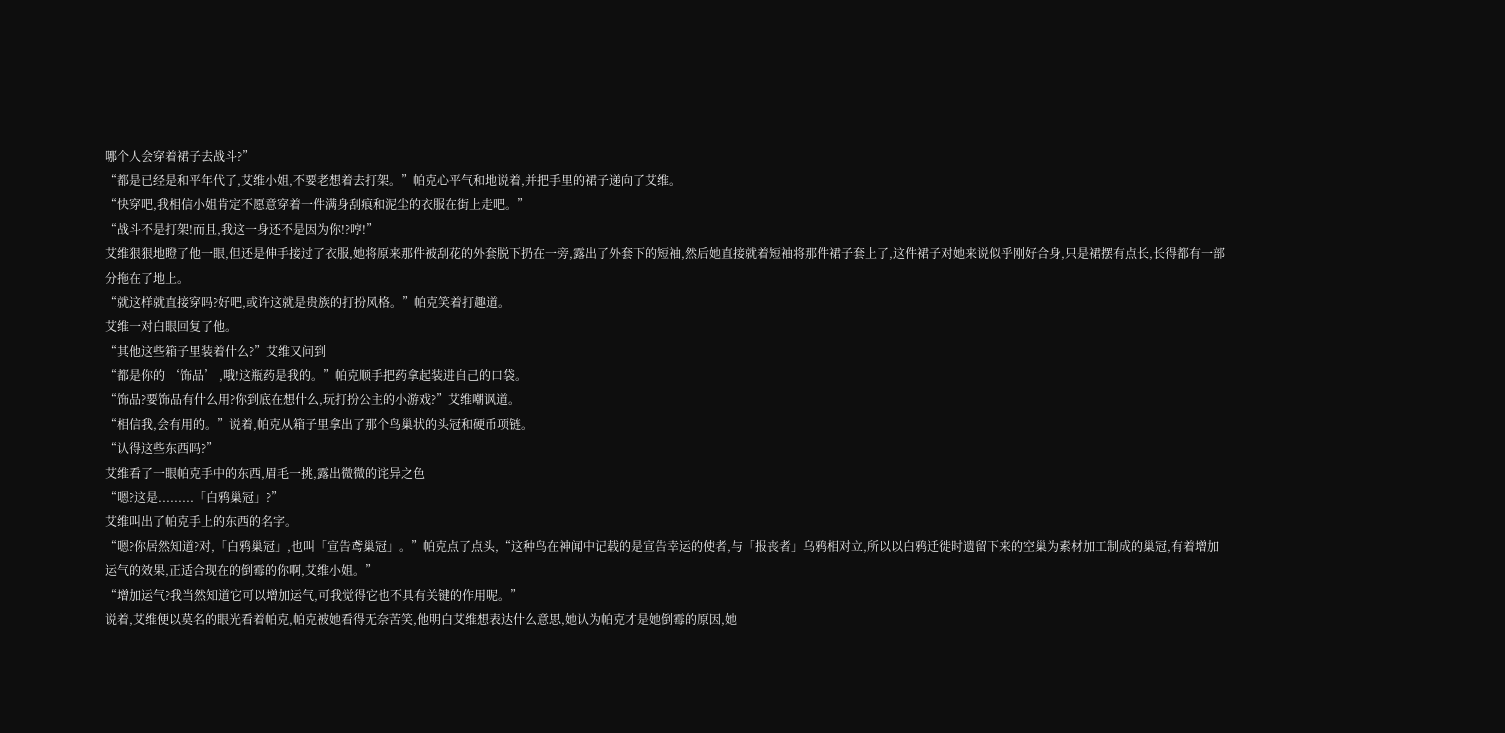哪个人会穿着裙子去战斗?”
“都是已经是和平年代了,艾维小姐,不要老想着去打架。”帕克心平气和地说着,并把手里的裙子递向了艾维。
“快穿吧,我相信小姐肯定不愿意穿着一件满身刮痕和泥尘的衣服在街上走吧。”
“战斗不是打架!而且,我这一身还不是因为你!?哼!”
艾维狠狠地瞪了他一眼,但还是伸手接过了衣服,她将原来那件被刮花的外套脱下扔在一旁,露出了外套下的短袖,然后她直接就着短袖将那件裙子套上了,这件裙子对她来说似乎刚好合身,只是裙摆有点长,长得都有一部分拖在了地上。
“就这样就直接穿吗?好吧,或许这就是贵族的打扮风格。”帕克笑着打趣道。
艾维一对白眼回复了他。
“其他这些箱子里装着什么?”艾维又问到
“都是你的 ‘饰品’ ,哦!这瓶药是我的。”帕克顺手把药拿起装进自己的口袋。
“饰品?要饰品有什么用?你到底在想什么,玩打扮公主的小游戏?”艾维嘲讽道。
“相信我,会有用的。”说着,帕克从箱子里拿出了那个鸟巢状的头冠和硬币项链。
“认得这些东西吗?”
艾维看了一眼帕克手中的东西,眉毛一挑,露出微微的诧异之色
“嗯?这是.........「白鸦巢冠」?”
艾维叫出了帕克手上的东西的名字。
“嗯?你居然知道?对,「白鸦巢冠」,也叫「宣告鸢巢冠」。”帕克点了点头,“这种鸟在神闻中记载的是宣告幸运的使者,与「报丧者」乌鸦相对立,所以以白鸦迁徙时遗留下来的空巢为素材加工制成的巢冠,有着增加运气的效果,正适合现在的倒霉的你啊,艾维小姐。”
“增加运气?我当然知道它可以增加运气,可我觉得它也不具有关键的作用呢。”
说着,艾维便以莫名的眼光看着帕克,帕克被她看得无奈苦笑,他明白艾维想表达什么意思,她认为帕克才是她倒霉的原因,她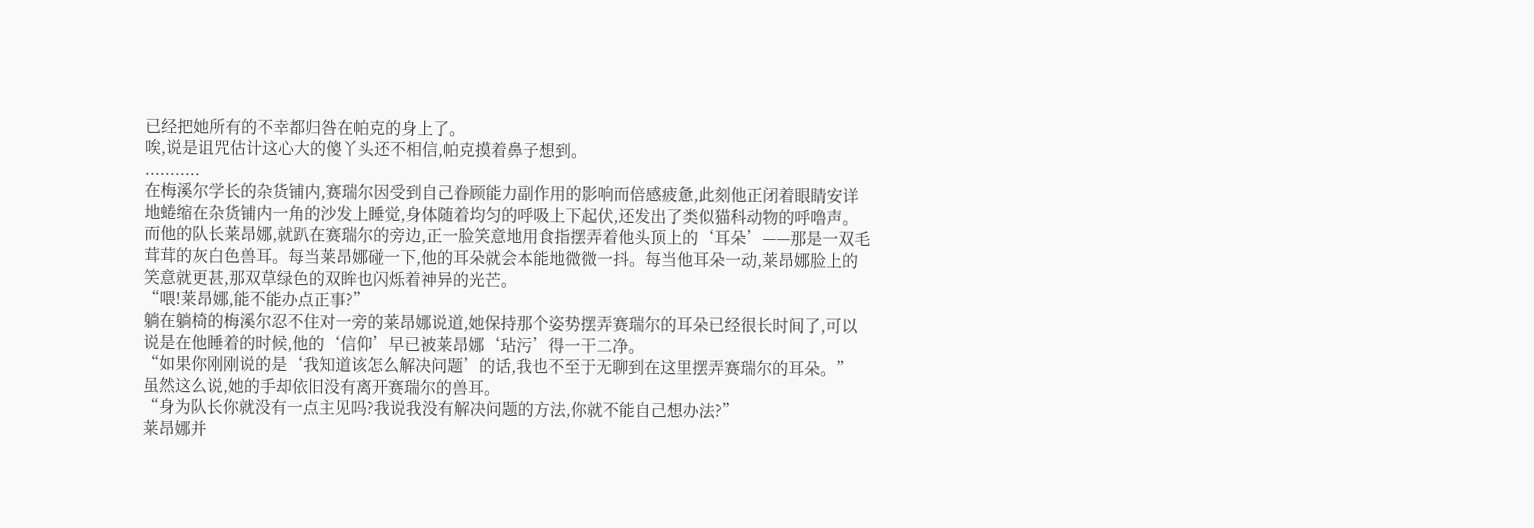已经把她所有的不幸都归咎在帕克的身上了。
唉,说是诅咒估计这心大的傻丫头还不相信,帕克摸着鼻子想到。
...........
在梅溪尔学长的杂货铺内,赛瑞尔因受到自己眷顾能力副作用的影响而倍感疲惫,此刻他正闭着眼睛安详地蜷缩在杂货铺内一角的沙发上睡觉,身体随着均匀的呼吸上下起伏,还发出了类似猫科动物的呼噜声。
而他的队长莱昂娜,就趴在赛瑞尔的旁边,正一脸笑意地用食指摆弄着他头顶上的‘耳朵’——那是一双毛茸茸的灰白色兽耳。每当莱昂娜碰一下,他的耳朵就会本能地微微一抖。每当他耳朵一动,莱昂娜脸上的笑意就更甚,那双草绿色的双眸也闪烁着神异的光芒。
“喂!莱昂娜,能不能办点正事?”
躺在躺椅的梅溪尔忍不住对一旁的莱昂娜说道,她保持那个姿势摆弄赛瑞尔的耳朵已经很长时间了,可以说是在他睡着的时候,他的‘信仰’早已被莱昂娜‘玷污’得一干二净。
“如果你刚刚说的是‘我知道该怎么解决问题’的话,我也不至于无聊到在这里摆弄赛瑞尔的耳朵。”
虽然这么说,她的手却依旧没有离开赛瑞尔的兽耳。
“身为队长你就没有一点主见吗?我说我没有解决问题的方法,你就不能自己想办法?”
莱昂娜并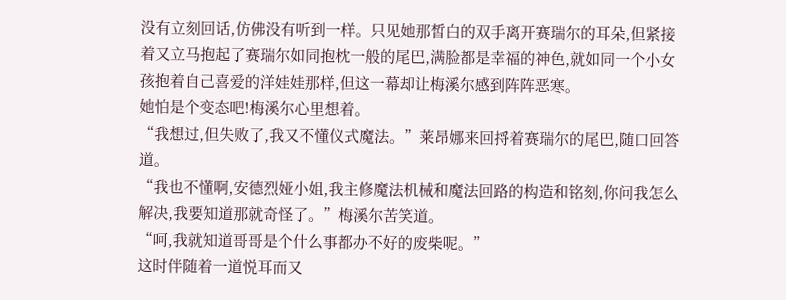没有立刻回话,仿佛没有听到一样。只见她那皙白的双手离开赛瑞尔的耳朵,但紧接着又立马抱起了赛瑞尔如同抱枕一般的尾巴,满脸都是幸福的神色,就如同一个小女孩抱着自己喜爱的洋娃娃那样,但这一幕却让梅溪尔感到阵阵恶寒。
她怕是个变态吧!梅溪尔心里想着。
“我想过,但失败了,我又不懂仪式魔法。”莱昂娜来回捋着赛瑞尔的尾巴,随口回答道。
“我也不懂啊,安德烈娅小姐,我主修魔法机械和魔法回路的构造和铭刻,你问我怎么解决,我要知道那就奇怪了。”梅溪尔苦笑道。
“呵,我就知道哥哥是个什么事都办不好的废柴呢。”
这时伴随着一道悦耳而又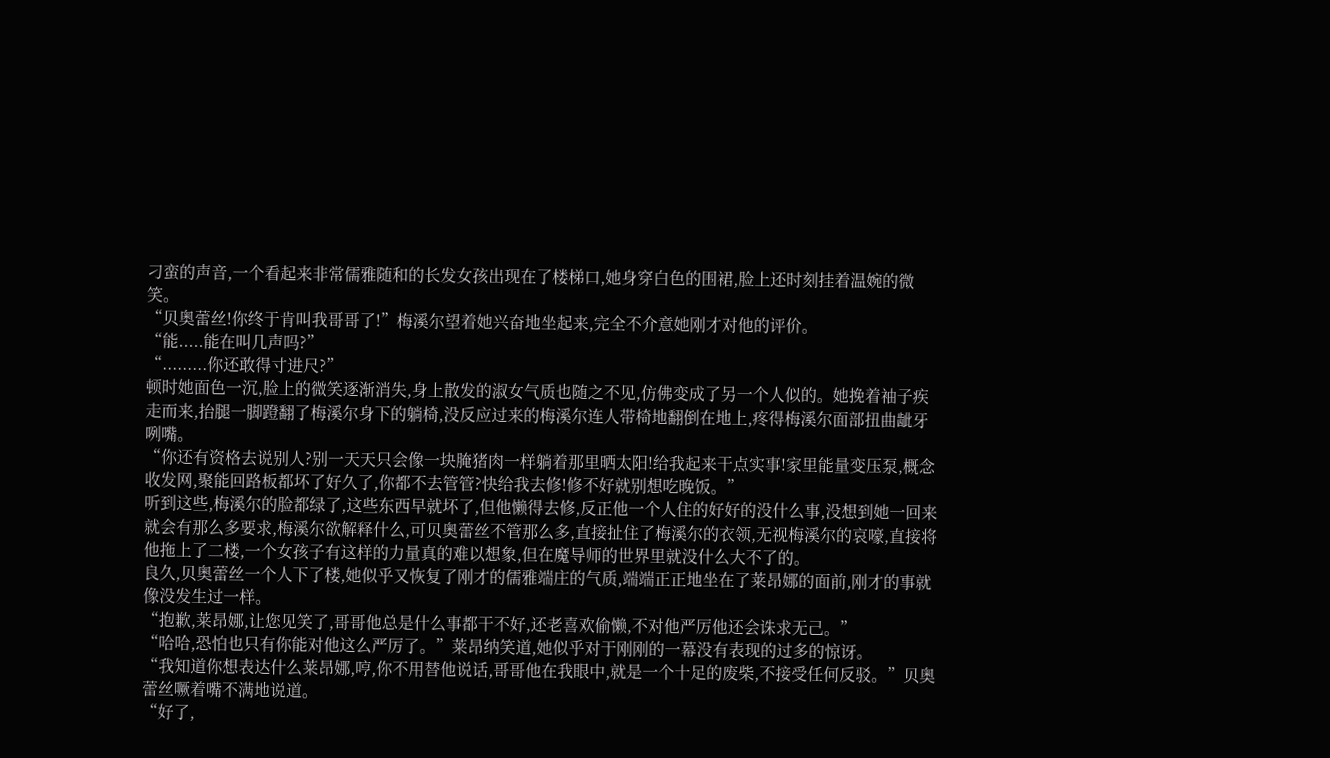刁蛮的声音,一个看起来非常儒雅随和的长发女孩出现在了楼梯口,她身穿白色的围裙,脸上还时刻挂着温婉的微笑。
“贝奥蕾丝!你终于肯叫我哥哥了!”梅溪尔望着她兴奋地坐起来,完全不介意她刚才对他的评价。
“能.....能在叫几声吗?”
“.........你还敢得寸进尺?”
顿时她面色一沉,脸上的微笑逐渐消失,身上散发的淑女气质也随之不见,仿佛变成了另一个人似的。她挽着袖子疾走而来,抬腿一脚蹬翻了梅溪尔身下的躺椅,没反应过来的梅溪尔连人带椅地翻倒在地上,疼得梅溪尔面部扭曲龇牙咧嘴。
“你还有资格去说别人?别一天天只会像一块腌猪肉一样躺着那里晒太阳!给我起来干点实事!家里能量变压泵,概念收发网,聚能回路板都坏了好久了,你都不去管管?快给我去修!修不好就别想吃晚饭。”
听到这些,梅溪尔的脸都绿了,这些东西早就坏了,但他懒得去修,反正他一个人住的好好的没什么事,没想到她一回来就会有那么多要求,梅溪尔欲解释什么,可贝奥蕾丝不管那么多,直接扯住了梅溪尔的衣领,无视梅溪尔的哀嚎,直接将他拖上了二楼,一个女孩子有这样的力量真的难以想象,但在魔导师的世界里就没什么大不了的。
良久,贝奥蕾丝一个人下了楼,她似乎又恢复了刚才的儒雅端庄的气质,端端正正地坐在了莱昂娜的面前,刚才的事就像没发生过一样。
“抱歉,莱昂娜,让您见笑了,哥哥他总是什么事都干不好,还老喜欢偷懒,不对他严厉他还会诛求无己。”
“哈哈,恐怕也只有你能对他这么严厉了。”莱昂纳笑道,她似乎对于刚刚的一幕没有表现的过多的惊讶。
“我知道你想表达什么莱昂娜,哼,你不用替他说话,哥哥他在我眼中,就是一个十足的废柴,不接受任何反驳。”贝奥蕾丝噘着嘴不满地说道。
“好了,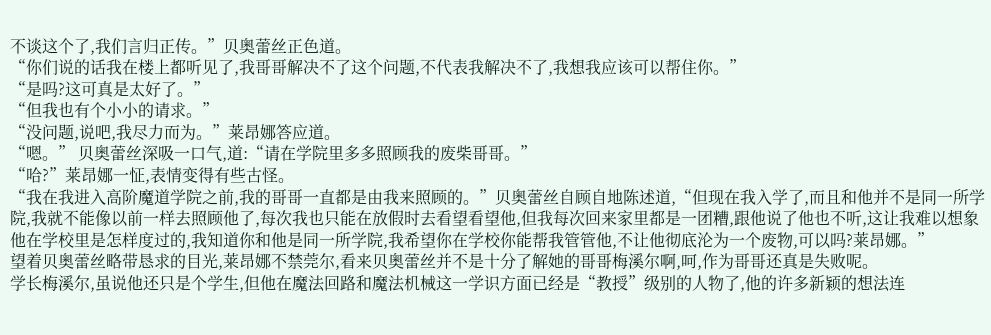不谈这个了,我们言归正传。”贝奥蕾丝正色道。
“你们说的话我在楼上都听见了,我哥哥解决不了这个问题,不代表我解决不了,我想我应该可以帮住你。”
“是吗?这可真是太好了。”
“但我也有个小小的请求。”
“没问题,说吧,我尽力而为。”莱昂娜答应道。
“嗯。” 贝奥蕾丝深吸一口气,道:“请在学院里多多照顾我的废柴哥哥。”
“哈?”莱昂娜一怔,表情变得有些古怪。
“我在我进入高阶魔道学院之前,我的哥哥一直都是由我来照顾的。”贝奥蕾丝自顾自地陈述道,“但现在我入学了,而且和他并不是同一所学院,我就不能像以前一样去照顾他了,每次我也只能在放假时去看望看望他,但我每次回来家里都是一团糟,跟他说了他也不听,这让我难以想象他在学校里是怎样度过的,我知道你和他是同一所学院,我希望你在学校你能帮我管管他,不让他彻底沦为一个废物,可以吗?莱昂娜。”
望着贝奥蕾丝略带恳求的目光,莱昂娜不禁莞尔,看来贝奥蕾丝并不是十分了解她的哥哥梅溪尔啊,呵,作为哥哥还真是失败呢。
学长梅溪尔,虽说他还只是个学生,但他在魔法回路和魔法机械这一学识方面已经是“教授”级别的人物了,他的许多新颖的想法连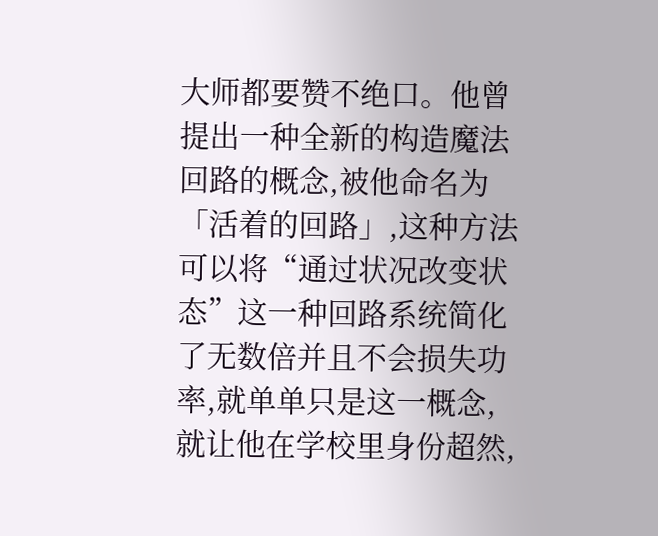大师都要赞不绝口。他曾提出一种全新的构造魔法回路的概念,被他命名为「活着的回路」,这种方法可以将“通过状况改变状态”这一种回路系统简化了无数倍并且不会损失功率,就单单只是这一概念,就让他在学校里身份超然,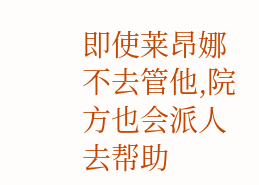即使莱昂娜不去管他,院方也会派人去帮助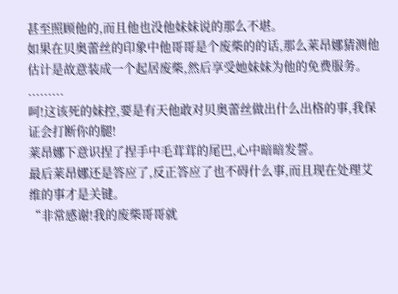甚至照顾他的,而且他也没他妹妹说的那么不堪。
如果在贝奥蕾丝的印象中他哥哥是个废柴的的话,那么莱昂娜猜测他估计是故意装成一个起居废柴,然后享受她妹妹为他的免费服务。
.........
呵!这该死的妹控,要是有天他敢对贝奥蕾丝做出什么出格的事,我保证会打断你的腿!
莱昂娜下意识捏了捏手中毛茸茸的尾巴,心中暗暗发誓。
最后莱昂娜还是答应了,反正答应了也不碍什么事,而且现在处理艾维的事才是关键。
“非常感谢!我的废柴哥哥就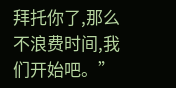拜托你了,那么不浪费时间,我们开始吧。”